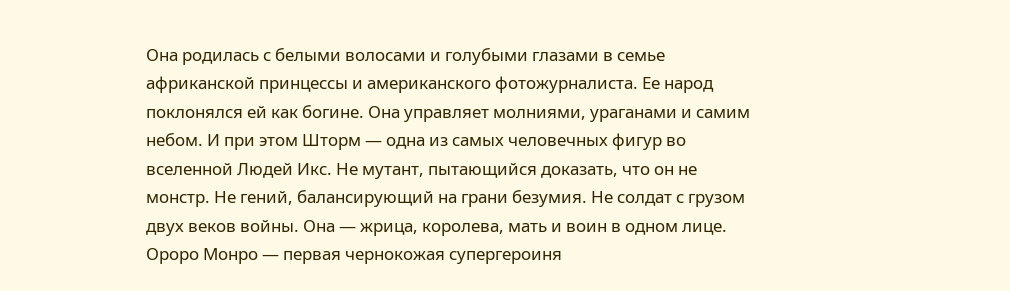Она родилась с белыми волосами и голубыми глазами в семье африканской принцессы и американского фотожурналиста. Ее народ поклонялся ей как богине. Она управляет молниями, ураганами и самим небом. И при этом Шторм — одна из самых человечных фигур во вселенной Людей Икс. Не мутант, пытающийся доказать, что он не монстр. Не гений, балансирующий на грани безумия. Не солдат с грузом двух веков войны. Она — жрица, королева, мать и воин в одном лице.
Ороро Монро — первая чернокожая супергероиня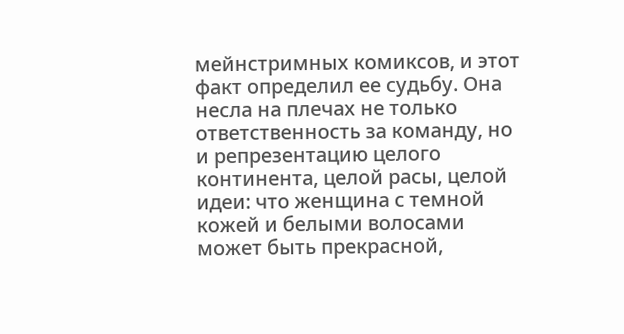мейнстримных комиксов, и этот факт определил ее судьбу. Она несла на плечах не только ответственность за команду, но и репрезентацию целого континента, целой расы, целой идеи: что женщина с темной кожей и белыми волосами может быть прекрасной,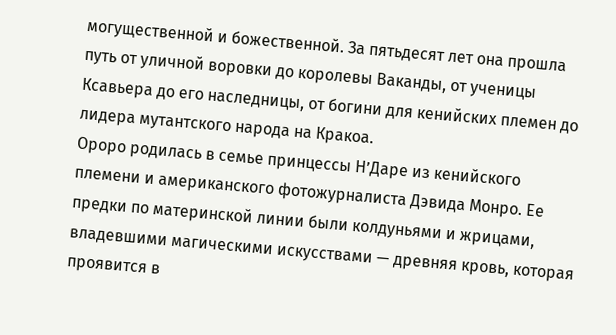могущественной и божественной. За пятьдесят лет она прошла путь от уличной воровки до королевы Ваканды, от ученицы Ксавьера до его наследницы, от богини для кенийских племен до лидера мутантского народа на Кракоа.
Ороро родилась в семье принцессы Н’Даре из кенийского племени и американского фотожурналиста Дэвида Монро. Ее предки по материнской линии были колдуньями и жрицами, владевшими магическими искусствами — древняя кровь, которая проявится в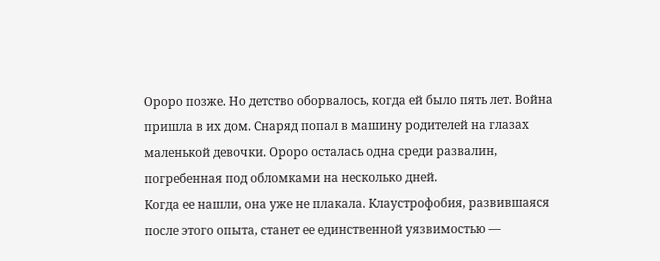Ороро позже. Но детство оборвалось, когда ей было пять лет. Война пришла в их дом. Снаряд попал в машину родителей на глазах маленькой девочки. Ороро осталась одна среди развалин, погребенная под обломками на несколько дней.
Когда ее нашли, она уже не плакала. Клаустрофобия, развившаяся после этого опыта, станет ее единственной уязвимостью —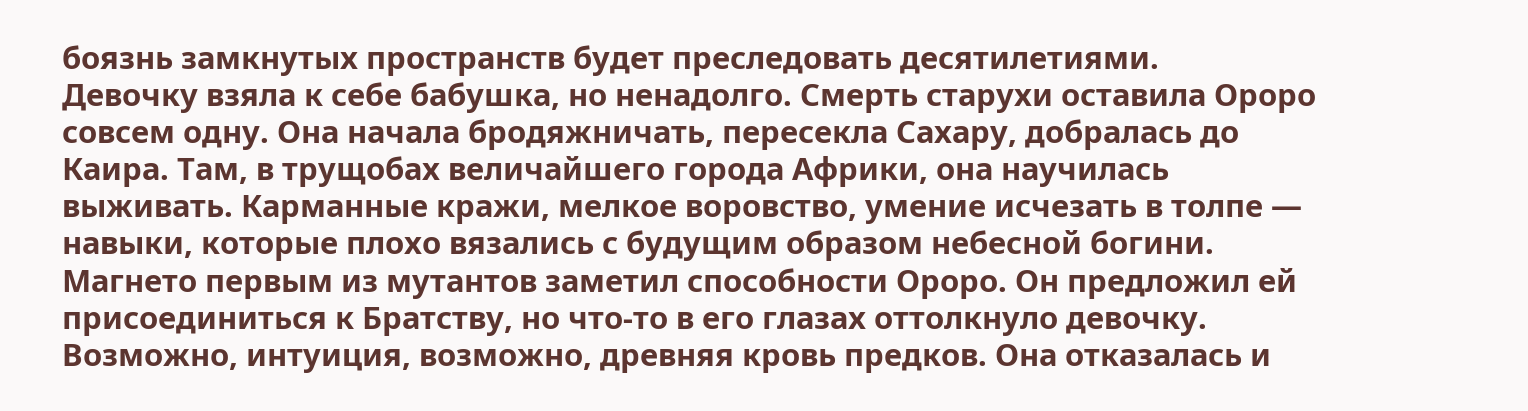боязнь замкнутых пространств будет преследовать десятилетиями.
Девочку взяла к себе бабушка, но ненадолго. Смерть старухи оставила Ороро совсем одну. Она начала бродяжничать, пересекла Сахару, добралась до Каира. Там, в трущобах величайшего города Африки, она научилась выживать. Карманные кражи, мелкое воровство, умение исчезать в толпе — навыки, которые плохо вязались с будущим образом небесной богини.
Магнето первым из мутантов заметил способности Ороро. Он предложил ей присоединиться к Братству, но что-то в его глазах оттолкнуло девочку. Возможно, интуиция, возможно, древняя кровь предков. Она отказалась и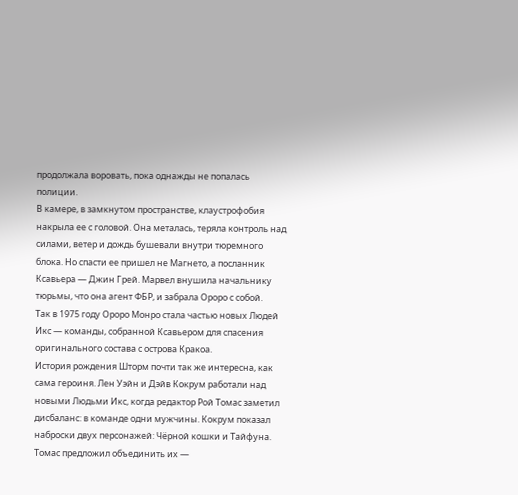продолжала воровать, пока однажды не попалась полиции.
В камере, в замкнутом пространстве, клаустрофобия накрыла ее с головой. Она металась, теряла контроль над силами, ветер и дождь бушевали внутри тюремного блока. Но спасти ее пришел не Магнето, а посланник Ксавьера — Джин Грей. Марвел внушила начальнику тюрьмы, что она агент ФБР, и забрала Ороро с собой.
Так в 1975 году Ороро Монро стала частью новых Людей Икс — команды, собранной Ксавьером для спасения оригинального состава с острова Кракоа.
История рождения Шторм почти так же интересна, как сама героиня. Лен Уэйн и Дэйв Кокрум работали над новыми Людьми Икс, когда редактор Рой Томас заметил дисбаланс: в команде одни мужчины. Кокрум показал наброски двух персонажей: Чёрной кошки и Тайфуна. Томас предложил объединить их —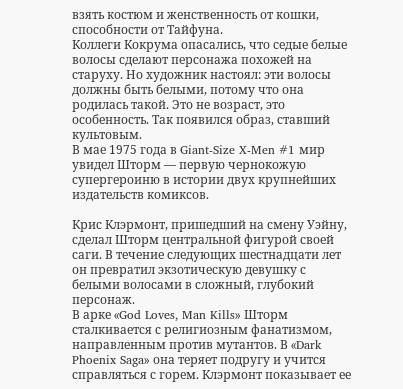взять костюм и женственность от кошки, способности от Тайфуна.
Коллеги Кокрума опасались, что седые белые волосы сделают персонажа похожей на старуху. Но художник настоял: эти волосы должны быть белыми, потому что она родилась такой. Это не возраст, это особенность. Так появился образ, ставший культовым.
В мае 1975 года в Giant-Size X-Men #1 мир увидел Шторм — первую чернокожую супергероиню в истории двух крупнейших издательств комиксов.

Крис Клэрмонт, пришедший на смену Уэйну, сделал Шторм центральной фигурой своей саги. В течение следующих шестнадцати лет он превратил экзотическую девушку с белыми волосами в сложный, глубокий персонаж.
В арке «God Loves, Man Kills» Шторм сталкивается с религиозным фанатизмом, направленным против мутантов. В «Dark Phoenix Saga» она теряет подругу и учится справляться с горем. Клэрмонт показывает ее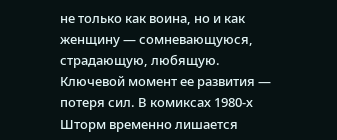не только как воина, но и как женщину — сомневающуюся, страдающую, любящую.
Ключевой момент ее развития — потеря сил. В комиксах 1980-х Шторм временно лишается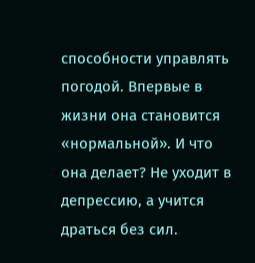способности управлять погодой. Впервые в жизни она становится «нормальной». И что она делает? Не уходит в депрессию, а учится драться без сил.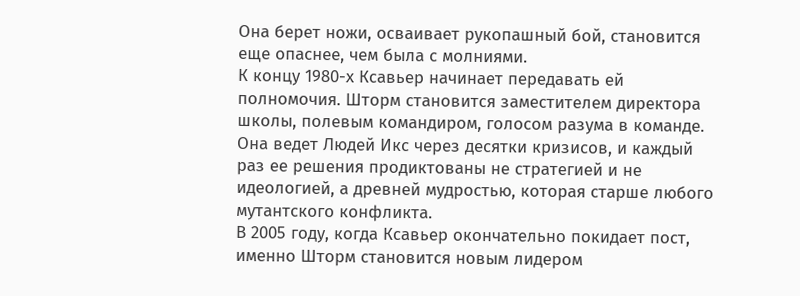Она берет ножи, осваивает рукопашный бой, становится еще опаснее, чем была с молниями.
К концу 1980-х Ксавьер начинает передавать ей полномочия. Шторм становится заместителем директора школы, полевым командиром, голосом разума в команде. Она ведет Людей Икс через десятки кризисов, и каждый раз ее решения продиктованы не стратегией и не идеологией, а древней мудростью, которая старше любого мутантского конфликта.
В 2005 году, когда Ксавьер окончательно покидает пост, именно Шторм становится новым лидером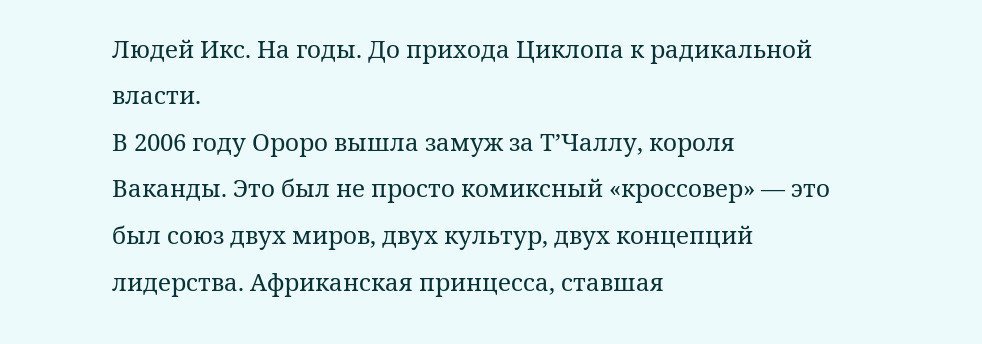Людей Икс. На годы. До прихода Циклопа к радикальной власти.
В 2006 году Ороро вышла замуж за Т’Чаллу, короля Ваканды. Это был не просто комиксный «кроссовер» — это был союз двух миров, двух культур, двух концепций лидерства. Африканская принцесса, ставшая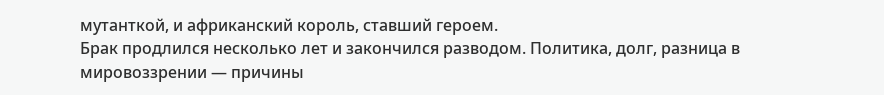мутанткой, и африканский король, ставший героем.
Брак продлился несколько лет и закончился разводом. Политика, долг, разница в мировоззрении — причины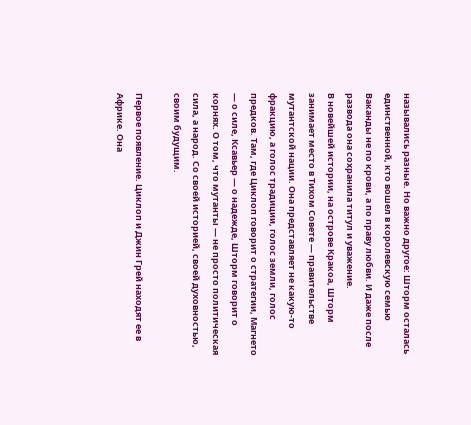назывались разные. Но важно другое: Шторм осталась единственной, кто вошел в королевскую семью Ваканды не по крови, а по праву любви. И даже после развода она сохранила титул и уважение.
В новейшей истории, на острове Кракоа, Шторм занимает место в Тихом Совете — правительстве мутантской нации. Она представляет не какую-то фракцию, а голос традиции, голос земли, голос предков. Там, где Циклоп говорит о стратегии, Магнето — о силе, Ксавьер — о надежде, Шторм говорит о корнях. О том, что мутанты — не просто политическая сила, а народ. Со своей историей, своей духовностью, своим будущим.

Первое появление. Циклоп и Джин Грей находят ее в Африке. Она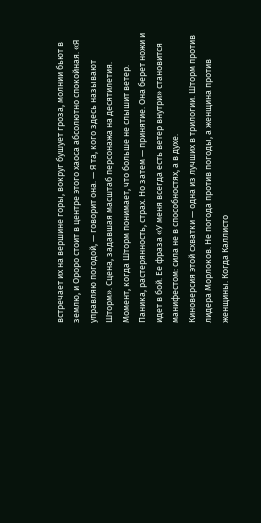встречает их на вершине горы, вокруг бушует гроза, молнии бьют в землю, и Ороро стоит в центре этого хаоса абсолютно спокойная. «Я управляю погодой, — говорит она. — Я та, кого здесь называют Шторм». Сцена, задавшая масштаб персонажа на десятилетия.
Момент, когда Шторм понимает, что больше не слышит ветер. Паника, растерянность, страх. Но затем — принятие. Она берет ножи и идет в бой. Ее фраза «У меня всегда есть ветер внутри» становится манифестом: сила не в способностях, а в духе.
Киноверсия этой схватки — одна из лучших в трилогии. Шторм против лидера Морлоков. Не погода против погоды, а женщина против женщины. Когда Каллисто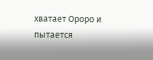хватает Ороро и пытается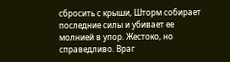сбросить с крыши, Шторм собирает последние силы и убивает ее молнией в упор. Жестоко, но справедливо. Враг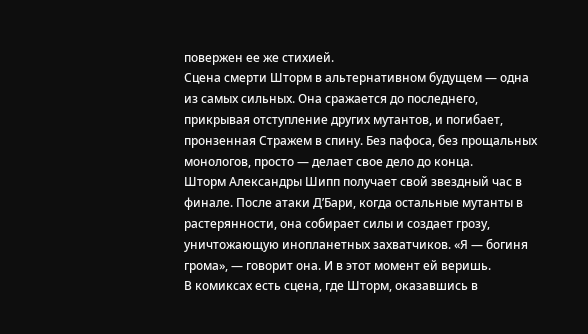повержен ее же стихией.
Сцена смерти Шторм в альтернативном будущем — одна из самых сильных. Она сражается до последнего, прикрывая отступление других мутантов, и погибает, пронзенная Стражем в спину. Без пафоса, без прощальных монологов, просто — делает свое дело до конца.
Шторм Александры Шипп получает свой звездный час в финале. После атаки Д’Бари, когда остальные мутанты в растерянности, она собирает силы и создает грозу, уничтожающую инопланетных захватчиков. «Я — богиня грома», — говорит она. И в этот момент ей веришь.
В комиксах есть сцена, где Шторм, оказавшись в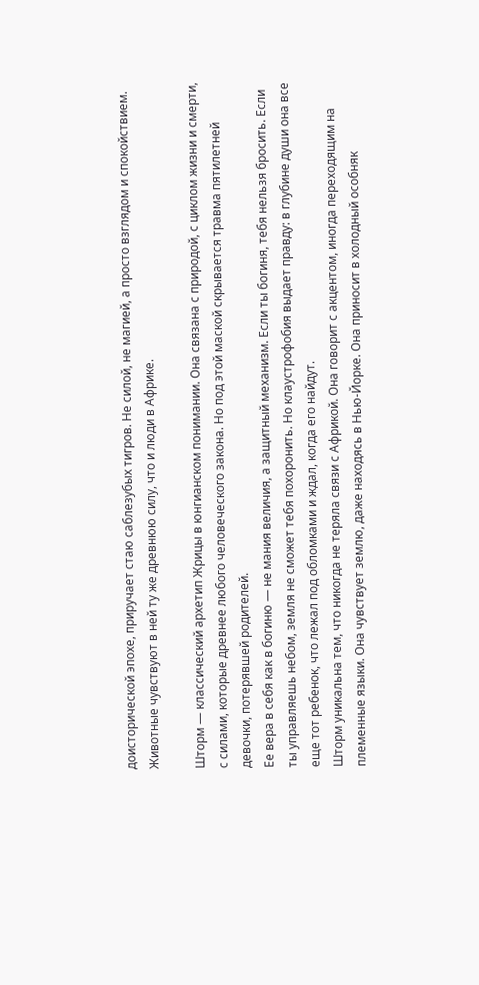доисторической эпохе, приручает стаю саблезубых тигров. Не силой, не магией, а просто взглядом и спокойствием. Животные чувствуют в ней ту же древнюю силу, что и люди в Африке.

Шторм — классический архетип Жрицы в юнгианском понимании. Она связана с природой, с циклом жизни и смерти, с силами, которые древнее любого человеческого закона. Но под этой маской скрывается травма пятилетней девочки, потерявшей родителей.
Ее вера в себя как в богиню — не мания величия, а защитный механизм. Если ты богиня, тебя нельзя бросить. Если ты управляешь небом, земля не сможет тебя похоронить. Но клаустрофобия выдает правду: в глубине души она все еще тот ребенок, что лежал под обломками и ждал, когда его найдут.
Шторм уникальна тем, что никогда не теряла связи с Африкой. Она говорит с акцентом, иногда переходящим на племенные языки. Она чувствует землю, даже находясь в Нью-Йорке. Она приносит в холодный особняк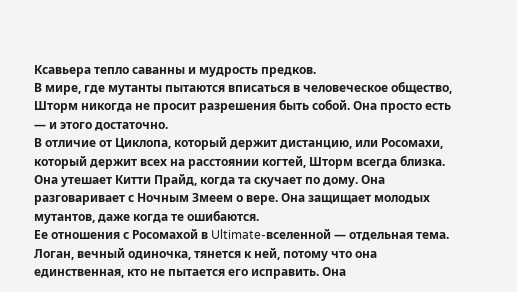Ксавьера тепло саванны и мудрость предков.
В мире, где мутанты пытаются вписаться в человеческое общество, Шторм никогда не просит разрешения быть собой. Она просто есть — и этого достаточно.
В отличие от Циклопа, который держит дистанцию, или Росомахи, который держит всех на расстоянии когтей, Шторм всегда близка. Она утешает Китти Прайд, когда та скучает по дому. Она разговаривает с Ночным Змеем о вере. Она защищает молодых мутантов, даже когда те ошибаются.
Ее отношения с Росомахой в Ultimate-вселенной — отдельная тема. Логан, вечный одиночка, тянется к ней, потому что она единственная, кто не пытается его исправить. Она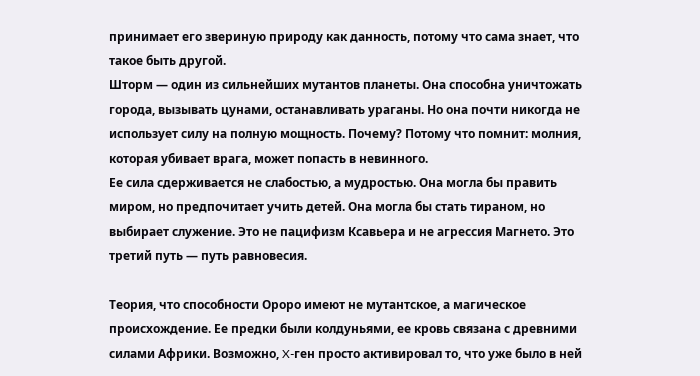принимает его звериную природу как данность, потому что сама знает, что такое быть другой.
Шторм — один из сильнейших мутантов планеты. Она способна уничтожать города, вызывать цунами, останавливать ураганы. Но она почти никогда не использует силу на полную мощность. Почему? Потому что помнит: молния, которая убивает врага, может попасть в невинного.
Ее сила сдерживается не слабостью, а мудростью. Она могла бы править миром, но предпочитает учить детей. Она могла бы стать тираном, но выбирает служение. Это не пацифизм Ксавьера и не агрессия Магнето. Это третий путь — путь равновесия.

Теория, что способности Ороро имеют не мутантское, а магическое происхождение. Ее предки были колдуньями, ее кровь связана с древними силами Африки. Возможно, X-ген просто активировал то, что уже было в ней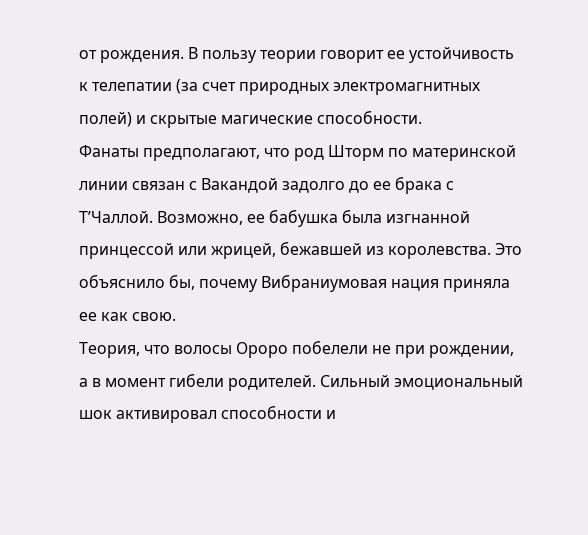от рождения. В пользу теории говорит ее устойчивость к телепатии (за счет природных электромагнитных полей) и скрытые магические способности.
Фанаты предполагают, что род Шторм по материнской линии связан с Вакандой задолго до ее брака с Т’Чаллой. Возможно, ее бабушка была изгнанной принцессой или жрицей, бежавшей из королевства. Это объяснило бы, почему Вибраниумовая нация приняла ее как свою.
Теория, что волосы Ороро побелели не при рождении, а в момент гибели родителей. Сильный эмоциональный шок активировал способности и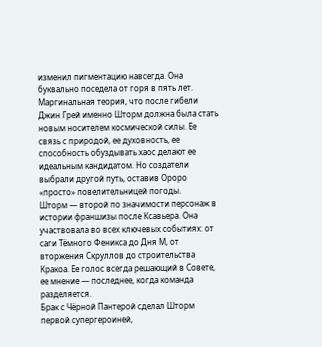изменил пигментацию навсегда. Она буквально поседела от горя в пять лет.
Маргинальная теория, что после гибели Джин Грей именно Шторм должна была стать новым носителем космической силы. Ее связь с природой, ее духовность, ее способность обуздывать хаос делают ее идеальным кандидатом. Но создатели выбрали другой путь, оставив Ороро «просто» повелительницей погоды.
Шторм — второй по значимости персонаж в истории франшизы после Ксавьера. Она участвовала во всех ключевых событиях: от саги Тёмного Феникса до Дня М, от вторжения Скруллов до строительства Кракоа. Ее голос всегда решающий в Совете, ее мнение — последнее, когда команда разделяется.
Брак с Чёрной Пантерой сделал Шторм первой супергероиней,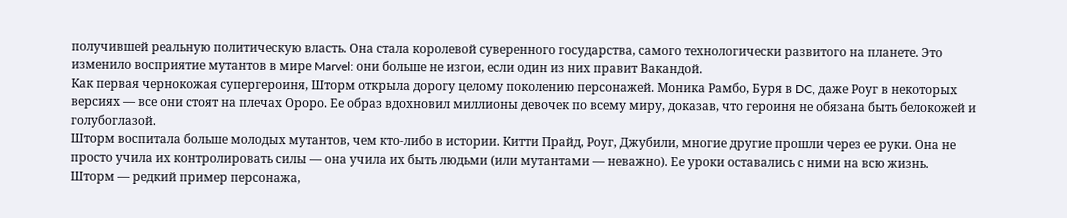получившей реальную политическую власть. Она стала королевой суверенного государства, самого технологически развитого на планете. Это изменило восприятие мутантов в мире Marvel: они больше не изгои, если один из них правит Вакандой.
Как первая чернокожая супергероиня, Шторм открыла дорогу целому поколению персонажей. Моника Рамбо, Буря в DC, даже Роуг в некоторых версиях — все они стоят на плечах Ороро. Ее образ вдохновил миллионы девочек по всему миру, доказав, что героиня не обязана быть белокожей и голубоглазой.
Шторм воспитала больше молодых мутантов, чем кто-либо в истории. Китти Прайд, Роуг, Джубили, многие другие прошли через ее руки. Она не просто учила их контролировать силы — она учила их быть людьми (или мутантами — неважно). Ее уроки оставались с ними на всю жизнь.
Шторм — редкий пример персонажа,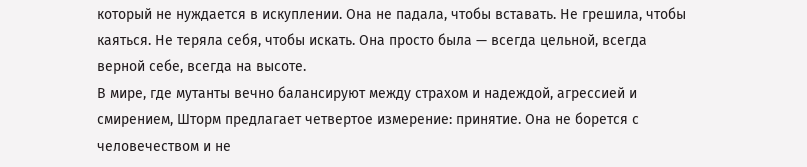который не нуждается в искуплении. Она не падала, чтобы вставать. Не грешила, чтобы каяться. Не теряла себя, чтобы искать. Она просто была — всегда цельной, всегда верной себе, всегда на высоте.
В мире, где мутанты вечно балансируют между страхом и надеждой, агрессией и смирением, Шторм предлагает четвертое измерение: принятие. Она не борется с человечеством и не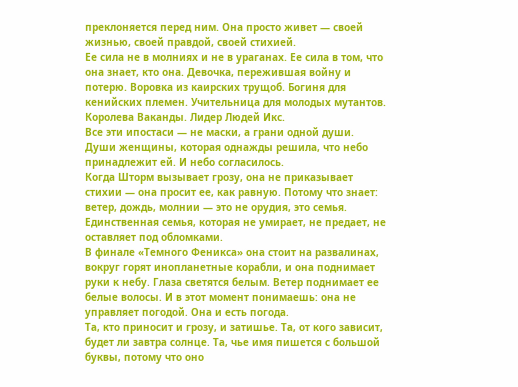преклоняется перед ним. Она просто живет — своей жизнью, своей правдой, своей стихией.
Ее сила не в молниях и не в ураганах. Ее сила в том, что она знает, кто она. Девочка, пережившая войну и потерю. Воровка из каирских трущоб. Богиня для кенийских племен. Учительница для молодых мутантов. Королева Ваканды. Лидер Людей Икс.
Все эти ипостаси — не маски, а грани одной души. Души женщины, которая однажды решила, что небо принадлежит ей. И небо согласилось.
Когда Шторм вызывает грозу, она не приказывает стихии — она просит ее, как равную. Потому что знает: ветер, дождь, молнии — это не орудия, это семья. Единственная семья, которая не умирает, не предает, не оставляет под обломками.
В финале «Темного Феникса» она стоит на развалинах, вокруг горят инопланетные корабли, и она поднимает руки к небу. Глаза светятся белым. Ветер поднимает ее белые волосы. И в этот момент понимаешь: она не управляет погодой. Она и есть погода.
Та, кто приносит и грозу, и затишье. Та, от кого зависит, будет ли завтра солнце. Та, чье имя пишется с большой буквы, потому что оно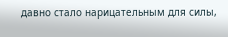давно стало нарицательным для силы,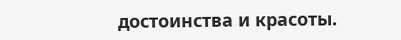достоинства и красоты.